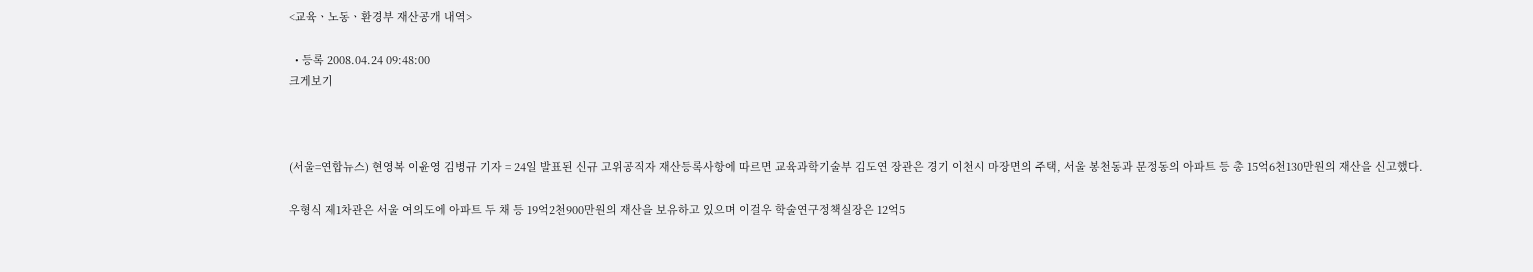<교육ㆍ노동ㆍ환경부 재산공개 내역>

  • 등록 2008.04.24 09:48:00
크게보기



(서울=연합뉴스) 현영복 이윤영 김병규 기자 = 24일 발표된 신규 고위공직자 재산등록사항에 따르면 교육과학기술부 김도연 장관은 경기 이천시 마장면의 주택, 서울 봉천동과 문정동의 아파트 등 총 15억6천130만원의 재산을 신고했다.

우형식 제1차관은 서울 여의도에 아파트 두 채 등 19억2천900만원의 재산을 보유하고 있으며 이걸우 학술연구정책실장은 12억5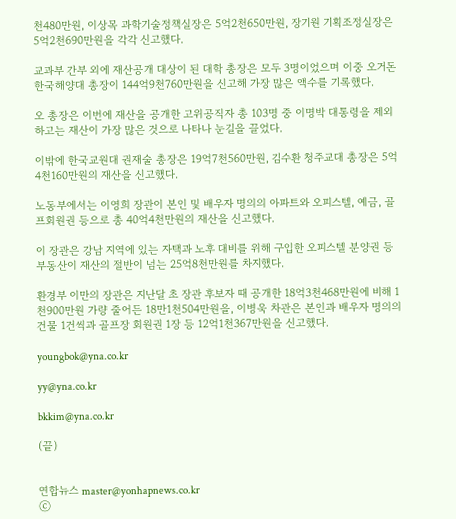천480만원, 이상목 과학기술정책실장은 5억2천650만원, 장기원 기획조정실장은 5억2천690만원을 각각 신고했다.

교과부 간부 외에 재산공개 대상이 된 대학 총장은 모두 3명이었으며 이중 오거돈 한국해양대 총장이 144억9천760만원을 신고해 가장 많은 액수를 기록했다.

오 총장은 이번에 재산을 공개한 고위공직자 총 103명 중 이명박 대통령을 제외하고는 재산이 가장 많은 것으로 나타나 눈길을 끌었다.

이밖에 한국교원대 권재술 총장은 19억7천560만원, 김수환 청주교대 총장은 5억4천160만원의 재산을 신고했다.

노동부에서는 이영희 장관이 본인 및 배우자 명의의 아파트와 오피스텔, 예금, 골프회원권 등으로 총 40억4천만원의 재산을 신고했다.

이 장관은 강남 지역에 있는 자택과 노후 대비를 위해 구입한 오피스텔 분양권 등 부동산이 재산의 절반이 넘는 25억8천만원를 차지했다.

환경부 이만의 장관은 지난달 초 장관 후보자 때 공개한 18억3천468만원에 비해 1천900만원 가량 줄어든 18만1천504만원을, 이병욱 차관은 본인과 배우자 명의의 건물 1건씩과 골프장 회원권 1장 등 12억1천367만원을 신고했다.

youngbok@yna.co.kr

yy@yna.co.kr

bkkim@yna.co.kr

(끝)


연합뉴스 master@yonhapnews.co.kr
ⓒ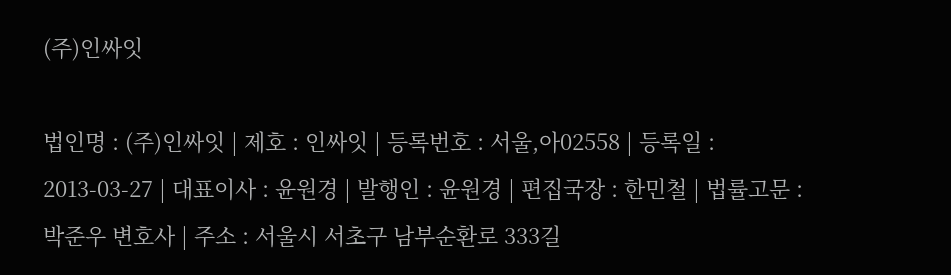(주)인싸잇

법인명 : (주)인싸잇 | 제호 : 인싸잇 | 등록번호 : 서울,아02558 | 등록일 : 2013-03-27 | 대표이사 : 윤원경 | 발행인 : 윤원경 | 편집국장 : 한민철 | 법률고문 : 박준우 변호사 | 주소 : 서울시 서초구 남부순환로 333길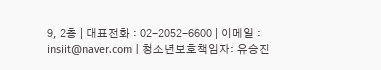9, 2층 | 대표전화 : 02-2052-6600 | 이메일 : insiit@naver.com | 청소년보호책임자: 유승진